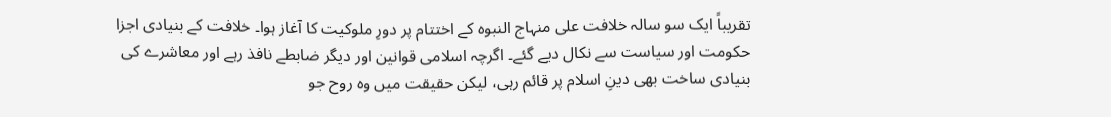تقریباً ایک سو سالہ خلافت علی منہاج النبوہ کے اختتام پر دورِ ملوکیت کا آغاز ہوا۔ خلافت کے بنیادی اجزا حکومت اور سیاست سے نکال دیے گئے۔ اگرچہ اسلامی قوانین اور دیگر ضابطے نافذ رہے اور معاشرے کی بنیادی ساخت بھی دینِ اسلام پر قائم رہی، لیکن حقیقت میں وہ روح جو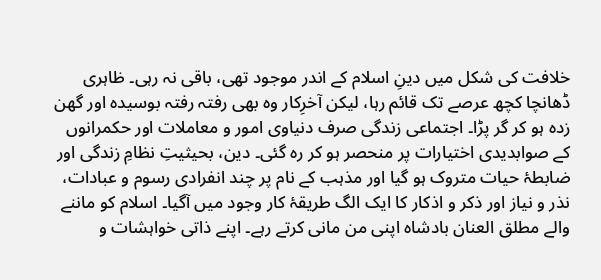خلافت کی شکل میں دینِ اسلام کے اندر موجود تھی، باقی نہ رہی۔ ظاہری ڈھانچا کچھ عرصے تک قائم رہا، لیکن آخرِکار وہ بھی رفتہ رفتہ بوسیدہ اور گھن زدہ ہو کر گر پڑا۔ اجتماعی زندگی صرف دنیاوی امور و معاملات اور حکمرانوں کے صوابدیدی اختیارات پر منحصر ہو کر رہ گئی۔ دین، بحیثیتِ نظامِ زندگی اور ضابطۂ حیات متروک ہو گیا اور مذہب کے نام پر چند انفرادی رسوم و عبادات، نذر و نیاز اور ذکر و اذکار کا ایک الگ طریقۂ کار وجود میں آگیا۔ اسلام کو ماننے والے مطلق العنان بادشاہ اپنی من مانی کرتے رہے۔ اپنے ذاتی خواہشات و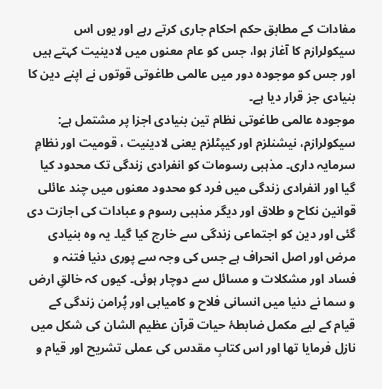مفادات کے مطابق حکم احکام جاری کرتے رہے اور یوں اس سیکولرازم کا آغاز ہوا، جس کو عام معنوں میں لادینیت کہتے ہیں اور جس کو موجودہ دور میں عالمی طاغوتی قوتوں نے اپنے دین کا بنیادی جز قرار دیا ہے۔
موجودہ عالمی طاغوتی نظام تین بنیادی اجزا پر مشتمل ہے: سیکولرازم، نیشنلزم اور کیپٹلزم یعنی لادینیت ، قومیت اور نظامِ سرمایہ داری۔ مذہبی رسومات کو انفرادی زندگی تک محدود کیا گیا اور انفرادی زندگی میں فرد کو محدود معنوں میں چند عائلی قوانین نکاح و طلاق اور دیگر مذہبی رسوم و عبادات کی اجازت دی گئی اور دین کو اجتماعی زندگی سے خارج کیا گیا۔ یہ وہ بنیادی مرض اور اصل انحراف ہے جس کی وجہ سے پوری دنیا فتنہ و فساد اور مشکلات و مسائل سے دوچار ہوئی۔ کیوں کہ خالقِ ارض و سما نے دنیا میں انسانی فلاح و کامیابی اور پُرامن زندگی کے قیام کے لیے مکمل ضابطۂ حیات قرآن عظیم الشان کی شکل میں نازل فرمایا تھا اور اس کتابِ مقدس کی عملی تشریح اور قیام و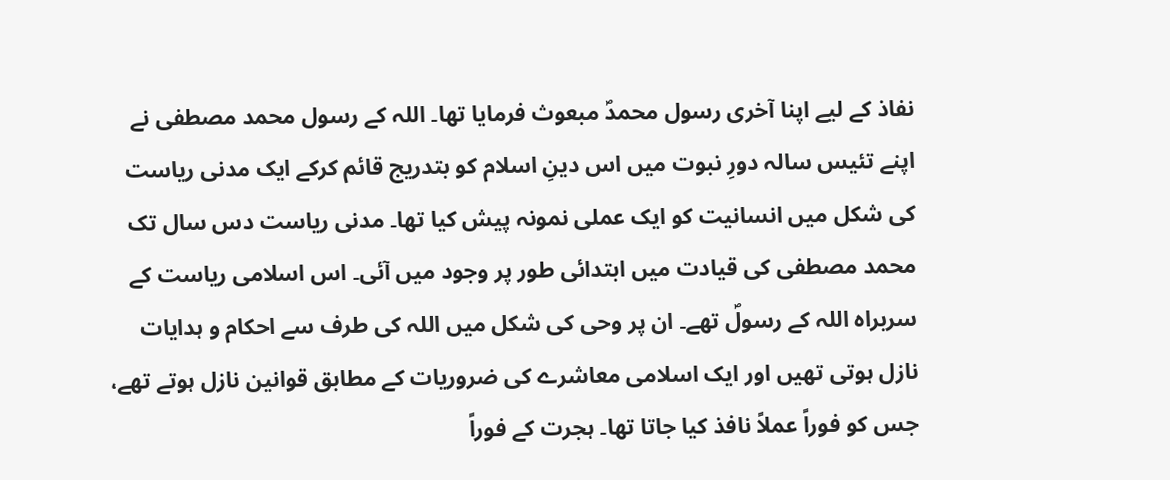نفاذ کے لیے اپنا آخری رسول محمدؐ مبعوث فرمایا تھا۔ اللہ کے رسول محمد مصطفی نے اپنے تئیس سالہ دورِ نبوت میں اس دینِ اسلام کو بتدریج قائم کرکے ایک مدنی ریاست کی شکل میں انسانیت کو ایک عملی نمونہ پیش کیا تھا۔ مدنی ریاست دس سال تک محمد مصطفی کی قیادت میں ابتدائی طور پر وجود میں آئی۔ اس اسلامی ریاست کے سربراہ اللہ کے رسولؐ تھے۔ ان پر وحی کی شکل میں اللہ کی طرف سے احکام و ہدایات نازل ہوتی تھیں اور ایک اسلامی معاشرے کی ضروریات کے مطابق قوانین نازل ہوتے تھے، جس کو فوراً عملاً نافذ کیا جاتا تھا۔ ہجرت کے فوراً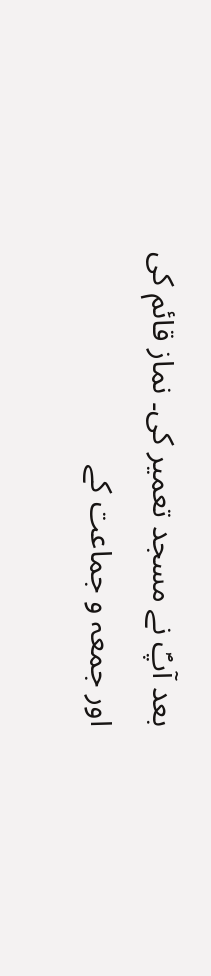بعد آپؐ نے مسجد تعمیر کی۔ نماز قائم کی اور جمعہ و جماعت کے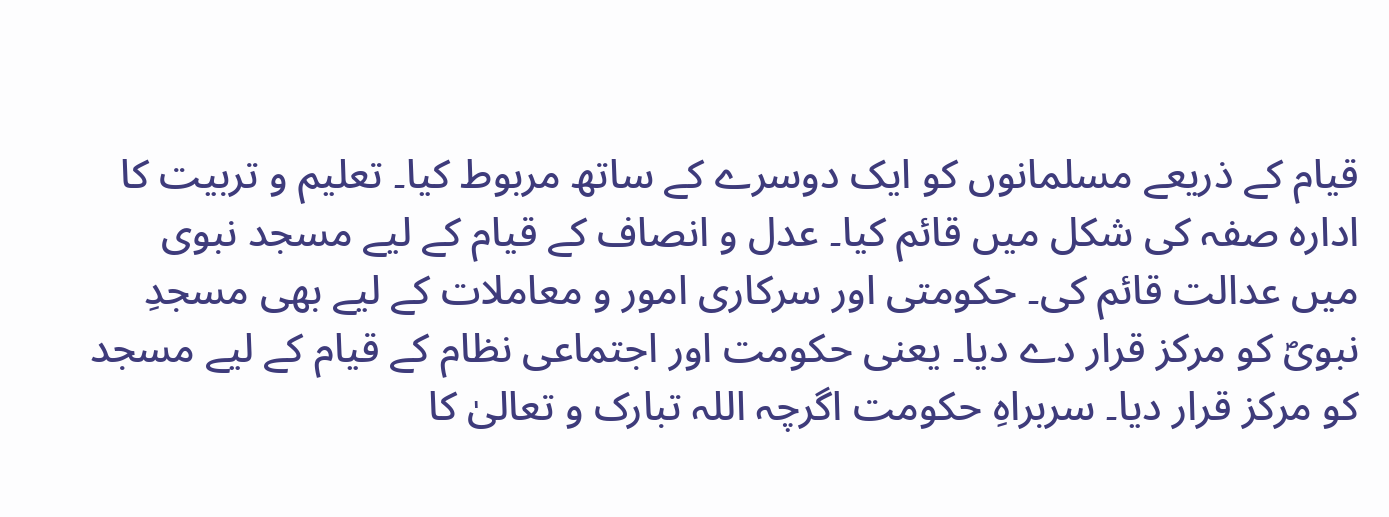قیام کے ذریعے مسلمانوں کو ایک دوسرے کے ساتھ مربوط کیا۔ تعلیم و تربیت کا ادارہ صفہ کی شکل میں قائم کیا۔ عدل و انصاف کے قیام کے لیے مسجد نبوی میں عدالت قائم کی۔ حکومتی اور سرکاری امور و معاملات کے لیے بھی مسجدِ نبویؐ کو مرکز قرار دے دیا۔ یعنی حکومت اور اجتماعی نظام کے قیام کے لیے مسجد کو مرکز قرار دیا۔ سربراہِ حکومت اگرچہ اللہ تبارک و تعالیٰ کا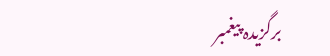برگزیدہ پیغمبر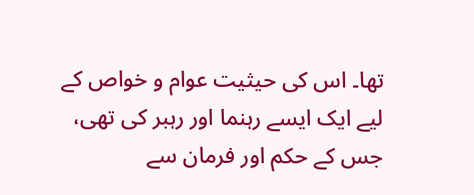تھا۔ اس کی حیثیت عوام و خواص کے لیے ایک ایسے رہنما اور رہبر کی تھی، جس کے حکم اور فرمان سے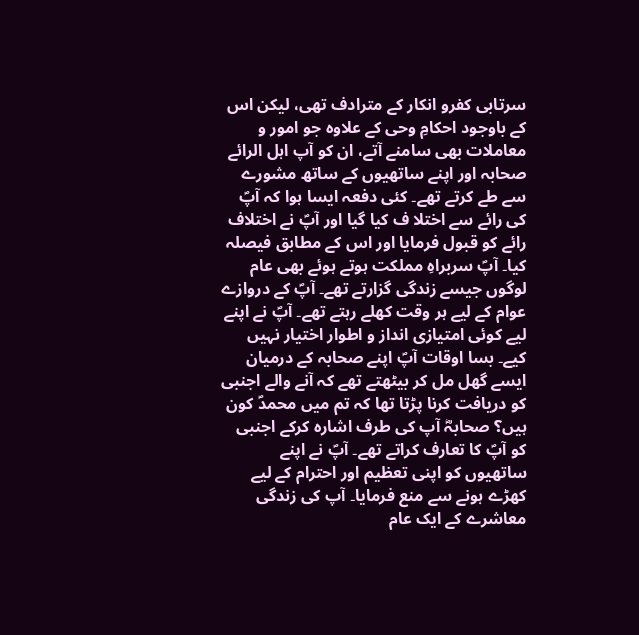سرتابی کفرو انکار کے مترادف تھی، لیکن اس کے باوجود احکامِ وحی کے علاوہ جو امور و معاملات بھی سامنے آتے، ان کو آپ اہل الرائے صحابہ اور اپنے ساتھیوں کے ساتھ مشورے سے طے کرتے تھے۔ کئی دفعہ ایسا ہوا کہ آپؐ کی رائے سے اختلا ف کیا گیا اور آپؐ نے اختلاف رائے کو قبول فرمایا اور اس کے مطابق فیصلہ کیا۔ آپؐ سربراہِ مملکت ہوتے ہوئے بھی عام لوگوں جیسے زندگی گزارتے تھے۔ آپؐ کے دروازے عوام کے لیے ہر وقت کھلے رہتے تھے۔ آپؐ نے اپنے لیے کوئی امتیازی انداز و اطوار اختیار نہیں کیے۔ بسا اوقات آپؐ اپنے صحابہ کے درمیان ایسے گھل مل کر بیٹھتے تھے کہ آنے والے اجنبی کو دریافت کرنا پڑتا تھا کہ تم میں محمدؐ کون ہیں؟ صحابہؓ آپ کی طرف اشارہ کرکے اجنبی کو آپؐ کا تعارف کراتے تھے۔ آپؐ نے اپنے ساتھیوں کو اپنی تعظیم اور احترام کے لیے کھڑے ہونے سے منع فرمایا۔ آپ کی زندگی معاشرے کے ایک عام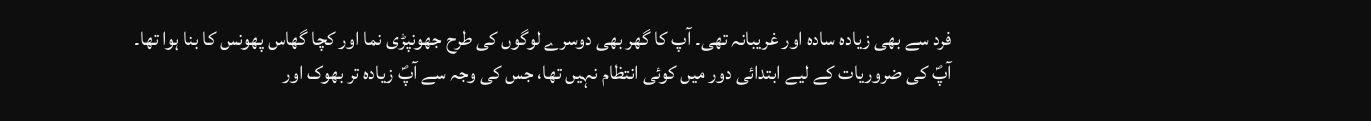فرد سے بھی زیادہ سادہ اور غریبانہ تھی۔ آپ کا گھر بھی دوسرے لوگوں کی طرح جھونپڑی نما اور کچا گھاس پھونس کا بنا ہوا تھا۔ آپؐ کی ضروریات کے لیے ابتدائی دور میں کوئی انتظام نہیں تھا، جس کی وجہ سے آپؐ زیادہ تر بھوک اور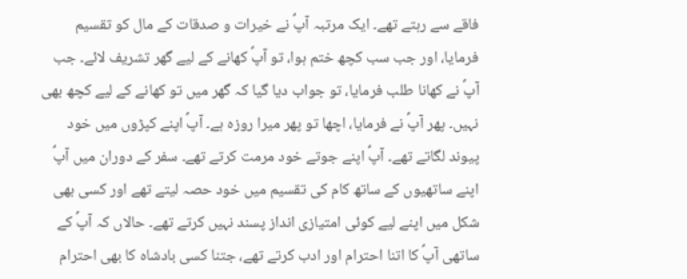فاقے سے رہتے تھے۔ ایک مرتبہ آپؐ نے خیرات و صدقات کے مال کو تقسیم فرمایا، اور جب سب کچھ ختم ہوا، تو آپؐ کھانے کے لیے گھر تشریف لائے۔ جب آپؐ نے کھانا طلب فرمایا، تو جواب دیا گیا کہ گھر میں تو کھانے کے لیے کچھ بھی نہیں۔ پھر آپؐ نے فرمایا، اچھا تو پھر میرا روزہ ہے۔ آپؐ اپنے کپڑوں میں خود پیوند لگاتے تھے۔ آپؐ اپنے جوتے خود مرمت کرتے تھے۔ سفر کے دوران میں آپؐ اپنے ساتھیوں کے ساتھ کام کی تقسیم میں خود حصہ لیتے تھے اور کسی بھی شکل میں اپنے لیے کوئی امتیازی انداز پسند نہیں کرتے تھے۔ حالاں کہ آپؐ کے ساتھی آپؐ کا اتنا احترام اور ادب کرتے تھے، جتنا کسی بادشاہ کا بھی احترام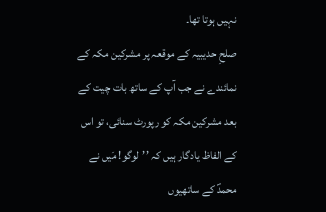نہیں ہوتا تھا۔
صلحِ حدیبیہ کے موقعہ پر مشرکین مکہ کے نمائندے نے جب آپ کے ساتھ بات چیت کے بعد مشرکین مکہ کو رپورٹ سنائی، تو اس کے الفاظ یادگار ہیں کہ ’’لوگو! مَیں نے محمدؐ کے ساتھیوں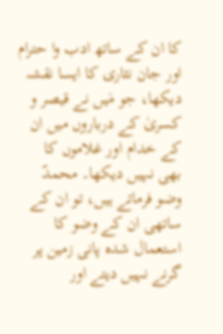کا ان کے ساتھ ادب وا حترام اور جان نثاری کا ایسا نقشہ دیکھا، جو مَیں نے قیصر و کسریٰ کے درباروں میں ان کے خدام اور غلاموں کا بھی نہیں دیکھا۔ محمدؐ وضو فرماتے ہیں، تو ان کے ساتھی ان کے وضو کا استعمال شدہ پانی زمین پر گرنے نہیں دیتے اور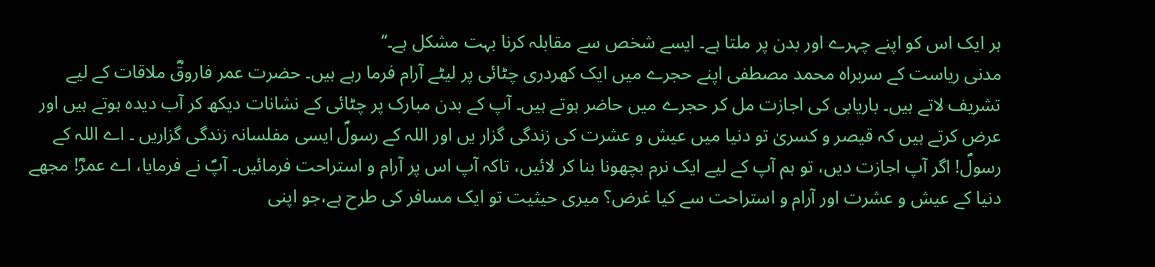ہر ایک اس کو اپنے چہرے اور بدن پر ملتا ہے۔ ایسے شخص سے مقابلہ کرنا بہت مشکل ہے۔‘‘
مدنی ریاست کے سربراہ محمد مصطفی اپنے حجرے میں ایک کھردری چٹائی پر لیٹے آرام فرما رہے ہیں۔ حضرت عمر فاروقؓ ملاقات کے لیے تشریف لاتے ہیں۔ باریابی کی اجازت مل کر حجرے میں حاضر ہوتے ہیں۔ آپ کے بدن مبارک پر چٹائی کے نشانات دیکھ کر آب دیدہ ہوتے ہیں اور عرض کرتے ہیں کہ قیصر و کسریٰ تو دنیا میں عیش و عشرت کی زندگی گزار یں اور اللہ کے رسولؐ ایسی مفلسانہ زندگی گزاریں ۔ اے اللہ کے رسولؐ! اگر آپ اجازت دیں، تو ہم آپ کے لیے ایک نرم بچھونا بنا کر لائیں، تاکہ آپ اس پر آرام و استراحت فرمائیں۔ آپؐ نے فرمایا، اے عمرؓ! مجھے دنیا کے عیش و عشرت اور آرام و استراحت سے کیا غرض؟ میری حیثیت تو ایک مسافر کی طرح ہے،جو اپنی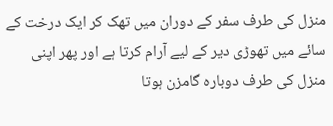منزل کی طرف سفر کے دوران میں تھک کر ایک درخت کے سائے میں تھوڑی دیر کے لیے آرام کرتا ہے اور پھر اپنی منزل کی طرف دوبارہ گامزن ہوتا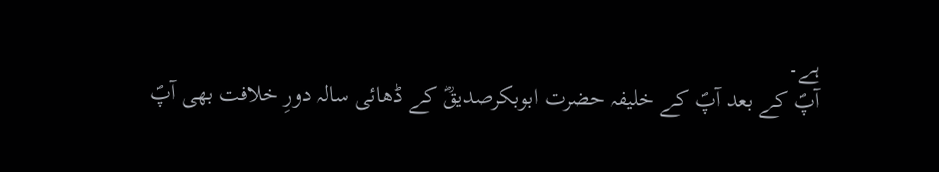ہے۔
آپؐ کے بعد آپؐ کے خلیفہ حضرت ابوبکرصدیقؓ کے ڈھائی سالہ دورِ خلافت بھی آپؐ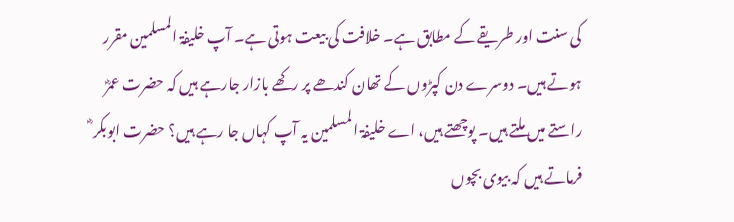کی سنت اور طریقے کے مطابق ہے۔ خلافت کی بیعت ہوتی ہے۔ آپ خلیفۃ المسلمین مقرر ہوتے ہیں۔ دوسرے دن کپڑوں کے تھان کندھے پر رکھے بازار جارہے ہیں کہ حضرت عمرؓ راستے میں ملتے ہیں۔ پوچھتے ہیں، اے خلیفۃ المسلمین یہ آپ کہاں جا رہے ہیں؟ حضرت ابوبکر ؓ فرماتے ہیں کہ بیوی بچوں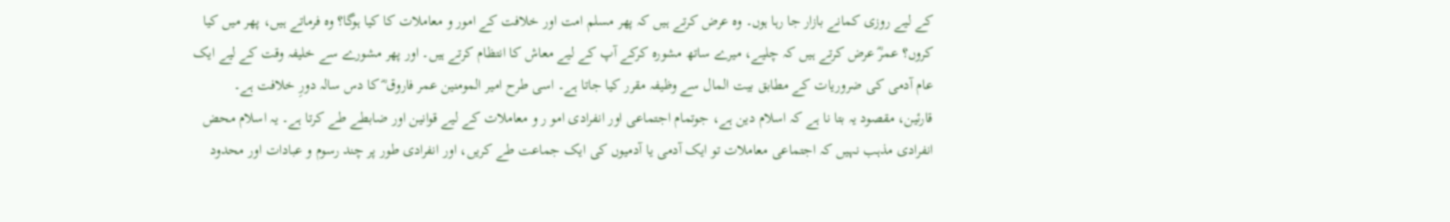کے لیے روزی کمانے بازار جا رہا ہوں۔ وہ عرض کرتے ہیں کہ پھر مسلم امت اور خلافت کے امور و معاملات کا کیا ہوگا؟ وہ فرماتے ہیں، پھر میں کیا کروں؟ عمرؓ عرض کرتے ہیں کہ چلیے، میرے ساتھ مشورہ کرکے آپ کے لیے معاش کا انتظام کرتے ہیں۔ اور پھر مشورے سے خلیفہ وقت کے لیے ایک عام آدمی کی ضروریات کے مطابق بیت المال سے وظیفہ مقرر کیا جاتا ہے۔ اسی طرح امیر المومنین عمر فاروق ؓ کا دس سالہ دورِ خلافت ہے۔
قارئین، مقصود یہ بتا نا ہے کہ اسلام دین ہے، جوتمام اجتماعی اور انفرادی امو ر و معاملات کے لیے قوانین اور ضابطے طے کرتا ہے۔ یہ اسلام محض انفرادی مذہب نہیں کہ اجتماعی معاملات تو ایک آدمی یا آدمیوں کی ایک جماعت طے کریں، اور انفرادی طور پر چند رسوم و عبادات اور محدود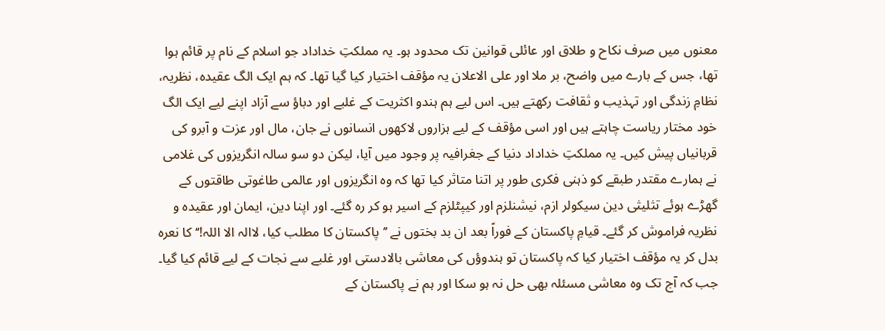معنوں میں صرف نکاح و طلاق اور عائلی قوانین تک محدود ہو۔ یہ مملکتِ خداداد جو اسلام کے نام پر قائم ہوا تھا، جس کے بارے میں واضح، بر ملا اور علی الاعلان یہ مؤقف اختیار کیا گیا تھا۔ کہ ہم ایک الگ عقیدہ، نظریہ، نظامِ زندگی اور تہذیب و ثقافت رکھتے ہیں۔ اس لیے ہم ہندو اکثریت کے غلبے اور دباؤ سے آزاد اپنے لیے ایک الگ خود مختار ریاست چاہتے ہیں اور اسی مؤقف کے لیے ہزاروں لاکھوں انسانوں نے جان، مال اور عزت و آبرو کی قربانیاں پیش کیں۔ یہ مملکتِ خداداد دنیا کے جغرافیہ پر وجود میں آیا، لیکن دو سو سالہ انگریزوں کی غلامی نے ہمارے مقتدر طبقے کو ذہنی فکری طور پر اتنا متاثر کیا تھا کہ وہ انگریزوں اور عالمی طاغوتی طاقتوں کے گھڑے ہوئے تثلیثی دین سیکولر ازم، نیشنلزم اور کیپٹلزم کے اسیر ہو کر رہ گئے۔ اور اپنا دین، ایمان اور عقیدہ و نظریہ فراموش کر گئے۔ قیامِ پاکستان کے فوراً بعد ان بد بختوں نے ’’پاکستان کا مطلب کیا، لاالہ الا اللہ!‘‘ کا نعرہ بدل کر یہ مؤقف اختیار کیا کہ پاکستان تو ہندوؤں کی معاشی بالادستی اور غلبے سے نجات کے لیے قائم کیا گیا۔ جب کہ آج تک وہ معاشی مسئلہ بھی حل نہ ہو سکا اور ہم نے پاکستان کے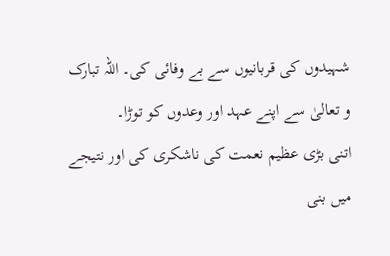شہیدوں کی قربانیوں سے بے وفائی کی۔ اللہ تبارک و تعالیٰ سے اپنے عہد اور وعدوں کو توڑا۔
اتنی بڑی عظیم نعمت کی ناشکری کی اور نتیجے میں بنی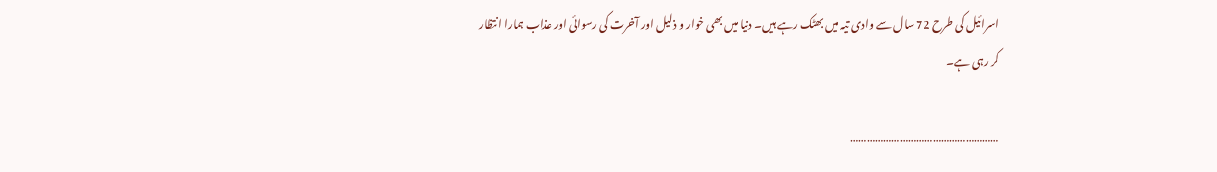اسرائیل کی طرح 72 سال سے وادی تیہ میں بھٹک رہے ہیں۔ دنیا میں بھی خوار و ذلیل اور آخرت کی رسوائی اور عذاب ہمارا انتظار کر رہی ہے۔

………………………………………………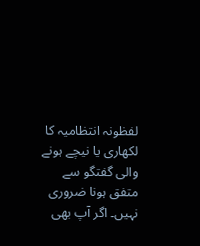لفظونہ انتظامیہ کا لکھاری یا نیچے ہونے والی گفتگو سے متفق ہونا ضروری نہیں۔ اگر آپ بھی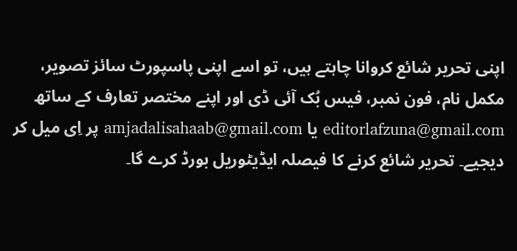اپنی تحریر شائع کروانا چاہتے ہیں، تو اسے اپنی پاسپورٹ سائز تصویر، مکمل نام، فون نمبر، فیس بُک آئی ڈی اور اپنے مختصر تعارف کے ساتھ editorlafzuna@gmail.com یا amjadalisahaab@gmail.com پر اِی میل کر دیجیے۔ تحریر شائع کرنے کا فیصلہ ایڈیٹوریل بورڈ کرے گا۔